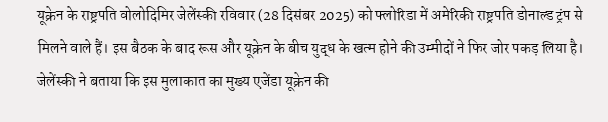यूक्रेन के राष्ट्रपति वोलोदिमिर जेलेंस्की रविवार (28 दिसंबर 2025) को फ्लोरिडा में अमेरिकी राष्ट्रपति डोनाल्ड ट्रंप से मिलने वाले हैं। इस बैठक के बाद रूस और यूक्रेन के बीच युद्ध के खत्म होने की उम्मीदों ने फिर जोर पकड़ लिया है। जेलेंस्की ने बताया कि इस मुलाकात का मुख्य एजेंडा यूक्रेन की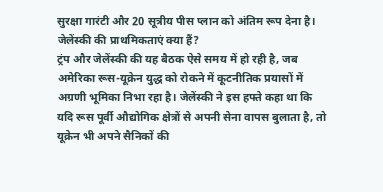सुरक्षा गारंटी और 20 सूत्रीय पीस प्लान को अंतिम रूप देना है।
जेलेंस्की की प्राथमिकताएं क्या हैं?
ट्रंप और जेलेंस्की की यह बैठक ऐसे समय में हो रही है, जब अमेरिका रूस-यूक्रेन युद्ध को रोकने में कूटनीतिक प्रयासों में अग्रणी भूमिका निभा रहा है। जेलेंस्की ने इस हफ्ते कहा था कि यदि रूस पूर्वी औद्योगिक क्षेत्रों से अपनी सेना वापस बुलाता है, तो यूक्रेन भी अपने सैनिकों की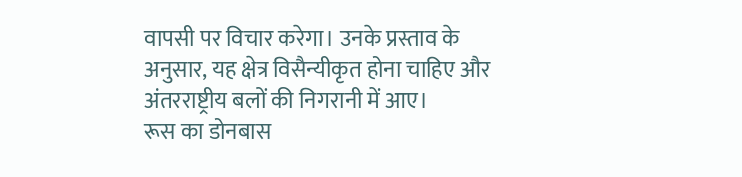वापसी पर विचार करेगा। उनके प्रस्ताव के अनुसार, यह क्षेत्र विसैन्यीकृत होना चाहिए और अंतरराष्ट्रीय बलों की निगरानी में आए।
रूस का डोनबास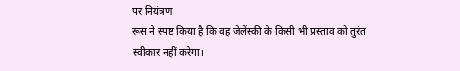पर नियंत्रण
रूस ने स्पष्ट किया है कि वह जेलेंस्की के किसी भी प्रस्ताव को तुरंत स्वीकार नहीं करेगा।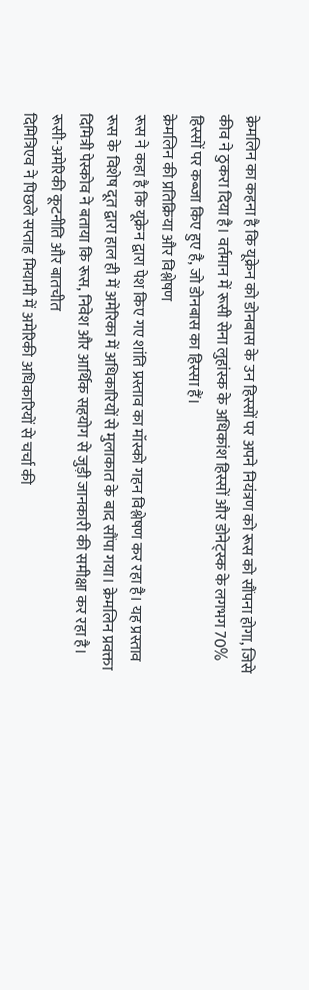क्रेमलिन का कहना है कि यूक्रेन को डोनबास के उन हिस्सों पर अपने नियंत्रण को रूस को सौंपना होगा, जिसे कीव ने ठुकरा दिया है। वर्तमान में रूसी सेना लुहांस्क के अधिकांश हिस्सों और डोनेट्स्क के लगभग 70% हिस्सों पर कब्जा किए हुए है, जो डोनबास का हिस्सा हैं।
क्रेमलिन की प्रतिक्रिया और विश्लेषण
रूस ने कहा है कि यूक्रेन द्वारा पेश किए गए शांति प्रस्ताव का मॉस्को गहन विश्लेषण कर रहा है। यह प्रस्ताव रूस के विशेष दूत द्वारा हाल ही में अमेरिका में अधिकारियों से मुलाकात के बाद सौंपा गया। क्रेमलिन प्रवक्ता दिमित्री पेस्कोव ने बताया कि रूस, निवेश और आर्थिक सहयोग से जुड़ी जानकारी की समीक्षा कर रहा है।
रूसी-अमेरिकी कूटनीति और बातचीत
दिमित्रिएव ने पिछले सप्ताह मियामी में अमेरिकी अधिकारियों से चर्चा की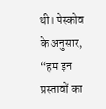थी। पेस्कोव के अनुसार, “हम इन प्रस्तावों का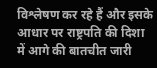विश्लेषण कर रहे हैं और इसके आधार पर राष्ट्रपति की दिशा में आगे की बातचीत जारी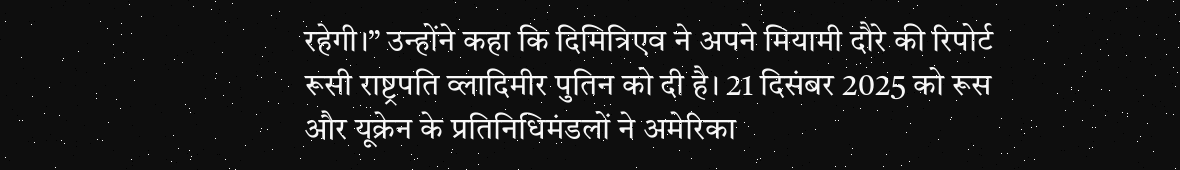रहेगी।” उन्होंने कहा कि दिमित्रिएव ने अपने मियामी दौरे की रिपोर्ट रूसी राष्ट्रपति व्लादिमीर पुतिन को दी है। 21 दिसंबर 2025 को रूस और यूक्रेन के प्रतिनिधिमंडलों ने अमेरिका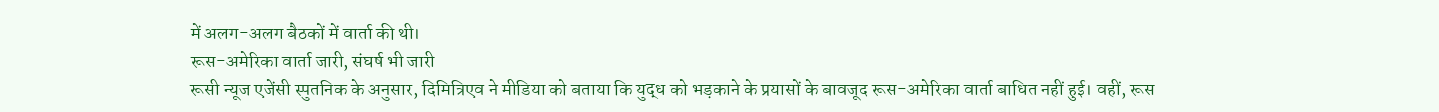में अलग-अलग बैठकों में वार्ता की थी।
रूस-अमेरिका वार्ता जारी, संघर्ष भी जारी
रूसी न्यूज एजेंसी स्पुतनिक के अनुसार, दिमित्रिएव ने मीडिया को बताया कि युद्ध को भड़काने के प्रयासों के बावजूद रूस-अमेरिका वार्ता बाधित नहीं हुई। वहीं, रूस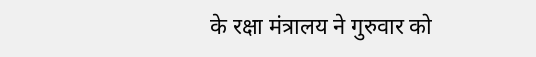के रक्षा मंत्रालय ने गुरुवार को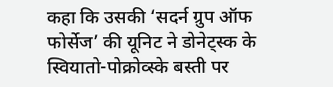कहा कि उसकी ‘सदर्न ग्रुप ऑफ फोर्सेज’ की यूनिट ने डोनेट्स्क के स्वियातो-पोक्रोव्स्के बस्ती पर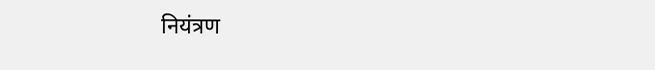नियंत्रण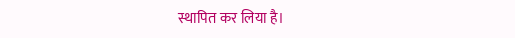स्थापित कर लिया है।